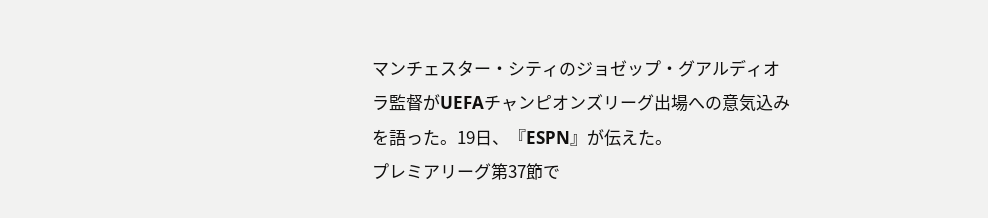マンチェスター・シティのジョゼップ・グアルディオラ監督がUEFAチャンピオンズリーグ出場への意気込みを語った。19日、『ESPN』が伝えた。
プレミアリーグ第37節で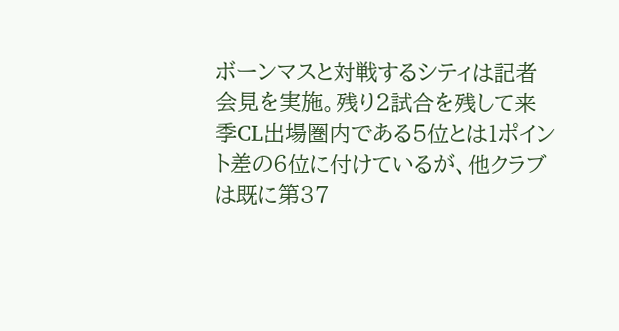ボーンマスと対戦するシティは記者会見を実施。残り2試合を残して来季CL出場圏内である5位とは1ポイント差の6位に付けているが、他クラブは既に第37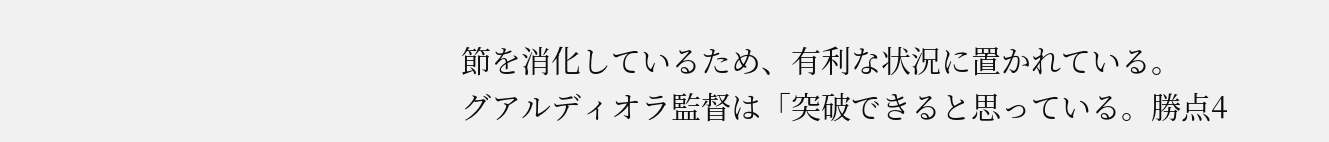節を消化しているため、有利な状況に置かれている。
グアルディオラ監督は「突破できると思っている。勝点4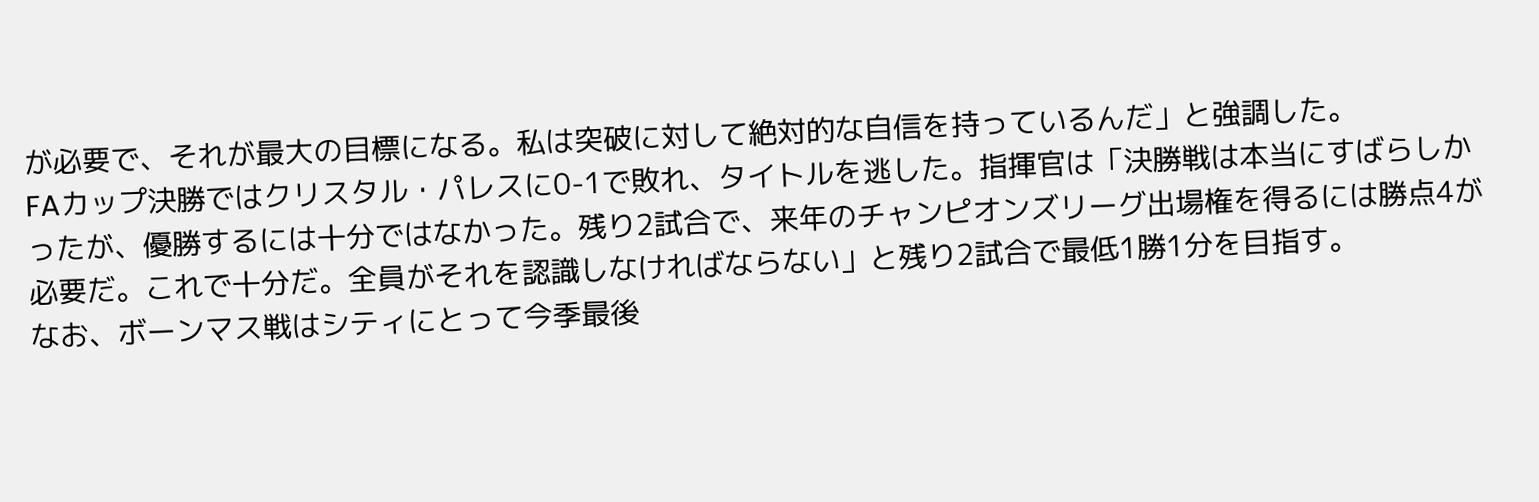が必要で、それが最大の目標になる。私は突破に対して絶対的な自信を持っているんだ」と強調した。
FAカップ決勝ではクリスタル・パレスに0-1で敗れ、タイトルを逃した。指揮官は「決勝戦は本当にすばらしかったが、優勝するには十分ではなかった。残り2試合で、来年のチャンピオンズリーグ出場権を得るには勝点4が必要だ。これで十分だ。全員がそれを認識しなければならない」と残り2試合で最低1勝1分を目指す。
なお、ボーンマス戦はシティにとって今季最後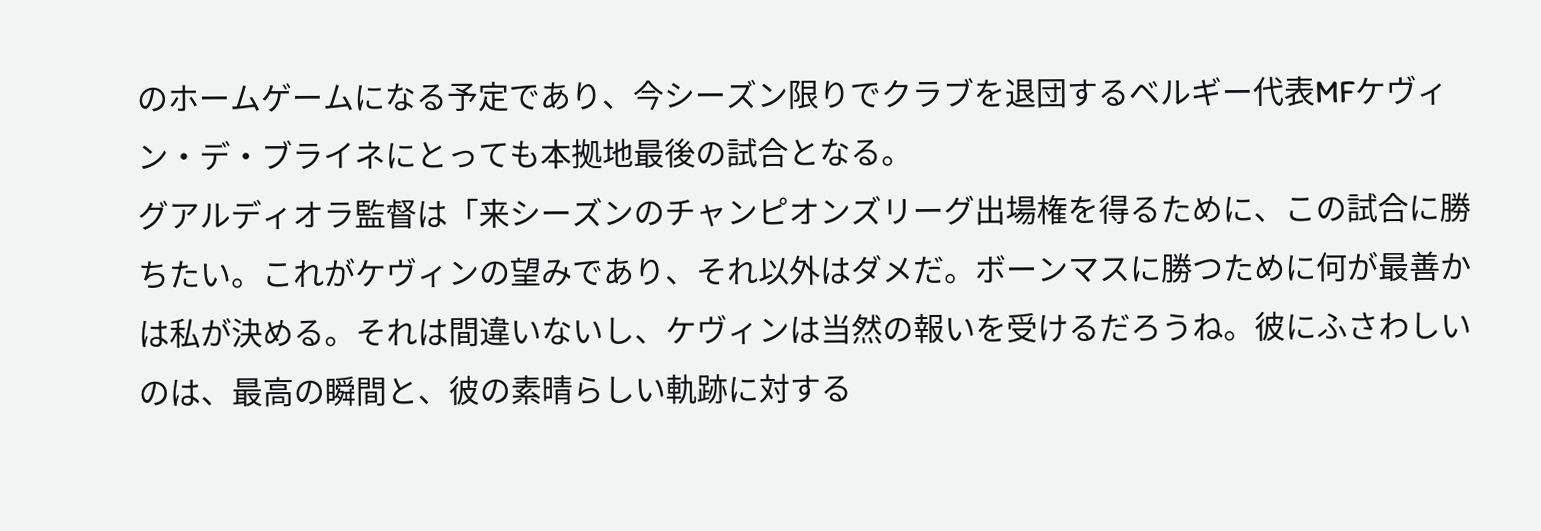のホームゲームになる予定であり、今シーズン限りでクラブを退団するベルギー代表MFケヴィン・デ・ブライネにとっても本拠地最後の試合となる。
グアルディオラ監督は「来シーズンのチャンピオンズリーグ出場権を得るために、この試合に勝ちたい。これがケヴィンの望みであり、それ以外はダメだ。ボーンマスに勝つために何が最善かは私が決める。それは間違いないし、ケヴィンは当然の報いを受けるだろうね。彼にふさわしいのは、最高の瞬間と、彼の素晴らしい軌跡に対する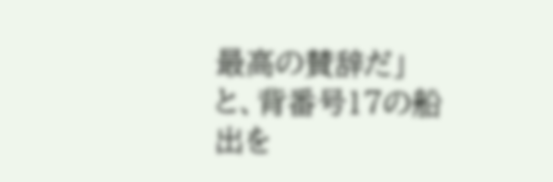最高の賛辞だ」と、背番号17の船出を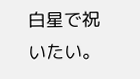白星で祝いたい。